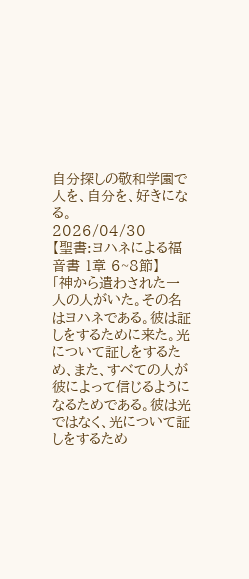自分探しの敬和学園で 人を、自分を、好きになる。
2026/04/30
【聖書:ヨハネによる福音書 1章 6~8節】
「神から遣わされた一人の人がいた。その名はヨハネである。彼は証しをするために来た。光について証しをするため、また、すべての人が彼によって信じるようになるためである。彼は光ではなく、光について証しをするため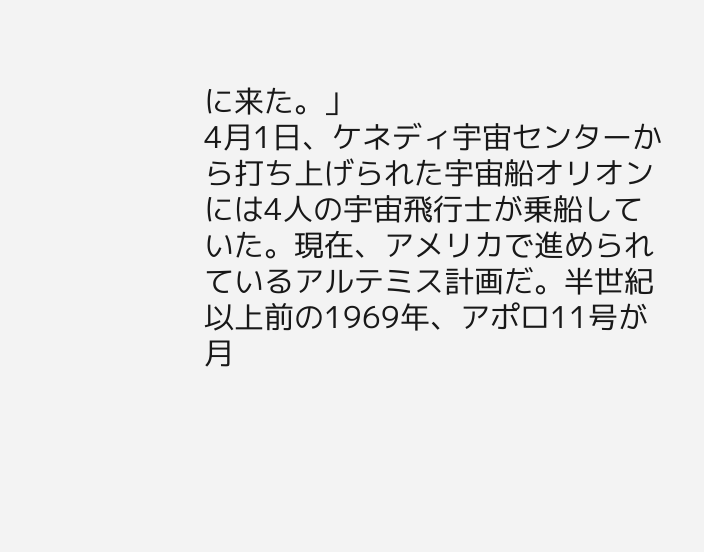に来た。」
4月1日、ケネディ宇宙センターから打ち上げられた宇宙船オリオンには4人の宇宙飛行士が乗船していた。現在、アメリカで進められているアルテミス計画だ。半世紀以上前の1969年、アポロ11号が月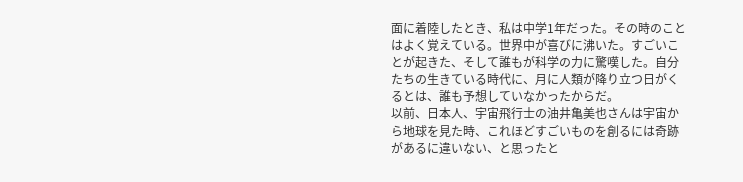面に着陸したとき、私は中学1年だった。その時のことはよく覚えている。世界中が喜びに沸いた。すごいことが起きた、そして誰もが科学の力に驚嘆した。自分たちの生きている時代に、月に人類が降り立つ日がくるとは、誰も予想していなかったからだ。
以前、日本人、宇宙飛行士の油井亀美也さんは宇宙から地球を見た時、これほどすごいものを創るには奇跡があるに違いない、と思ったと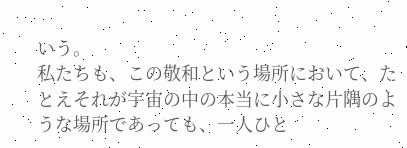いう。
私たちも、この敬和という場所において、たとえそれが宇宙の中の本当に小さな片隅のような場所であっても、一人ひと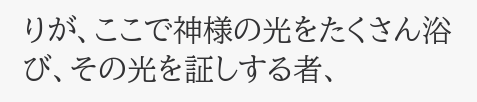りが、ここで神様の光をたくさん浴び、その光を証しする者、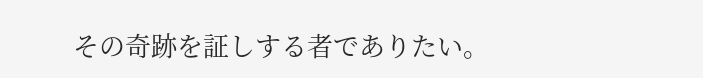その奇跡を証しする者でありたい。